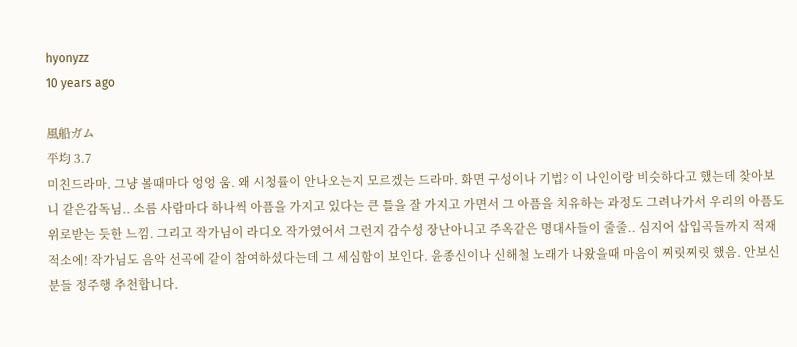hyonyzz
10 years ago

風船ガム
平均 3.7
미친드라마. 그냥 볼때마다 엉엉 움. 왜 시청률이 안나오는지 모르겠는 드라마. 화면 구성이나 기법? 이 나인이랑 비슷하다고 했는데 찾아보니 같은감독님.. 소름 사람마다 하나씩 아픔을 가지고 있다는 큰 틀을 잘 가지고 가면서 그 아픔을 치유하는 과정도 그려나가서 우리의 아픔도 위로받는 듯한 느낌. 그리고 작가님이 라디오 작가였어서 그런지 감수성 장난아니고 주옥같은 명대사들이 줄줄.. 심지어 삽입곡들까지 적재 적소에! 작가님도 음악 선곡에 같이 참여하셨다는데 그 세심함이 보인다. 윤종신이나 신해철 노래가 나왔을때 마음이 찌릿찌릿 했음. 안보신 분들 정주행 추천합니다.